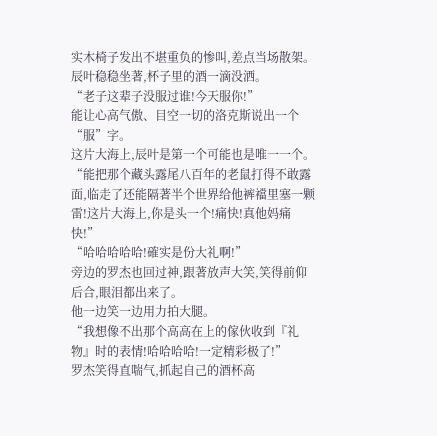实木椅子发出不堪重负的惨叫,差点当场散架。
辰叶稳稳坐著,杯子里的酒一滴没洒。
“老子这辈子没服过谁!今天服你!”
能让心高气傲、目空一切的洛克斯说出一个“服”字。
这片大海上,辰叶是第一个可能也是唯一一个。
“能把那个藏头露尾八百年的老鼠打得不敢露面,临走了还能隔著半个世界给他裤襠里塞一颗雷!这片大海上,你是头一个!痛快!真他妈痛快!”
“哈哈哈哈哈!確实是份大礼啊!”
旁边的罗杰也回过神,跟著放声大笑,笑得前仰后合,眼泪都出来了。
他一边笑一边用力拍大腿。
“我想像不出那个高高在上的傢伙收到『礼物』时的表情!哈哈哈哈!一定精彩极了!”
罗杰笑得直喘气,抓起自己的酒杯高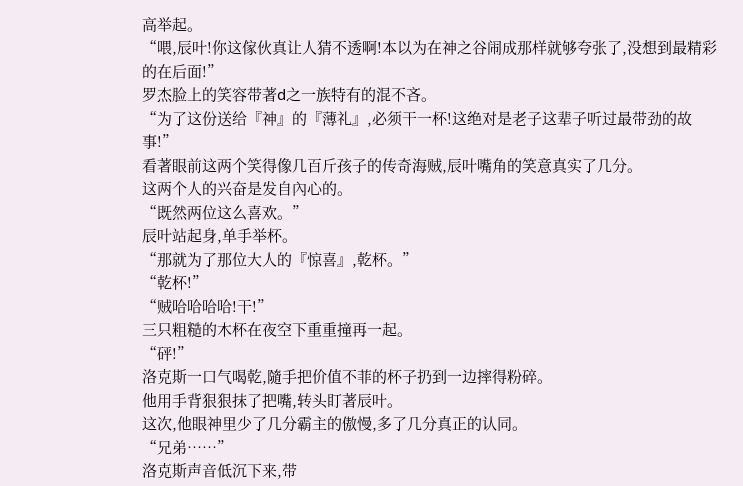高举起。
“喂,辰叶!你这傢伙真让人猜不透啊!本以为在神之谷闹成那样就够夸张了,没想到最精彩的在后面!”
罗杰脸上的笑容带著d之一族特有的混不吝。
“为了这份送给『神』的『薄礼』,必须干一杯!这绝对是老子这辈子听过最带劲的故事!”
看著眼前这两个笑得像几百斤孩子的传奇海贼,辰叶嘴角的笑意真实了几分。
这两个人的兴奋是发自內心的。
“既然两位这么喜欢。”
辰叶站起身,单手举杯。
“那就为了那位大人的『惊喜』,乾杯。”
“乾杯!”
“贼哈哈哈哈!干!”
三只粗糙的木杯在夜空下重重撞再一起。
“砰!”
洛克斯一口气喝乾,隨手把价值不菲的杯子扔到一边摔得粉碎。
他用手背狠狠抹了把嘴,转头盯著辰叶。
这次,他眼神里少了几分霸主的傲慢,多了几分真正的认同。
“兄弟……”
洛克斯声音低沉下来,带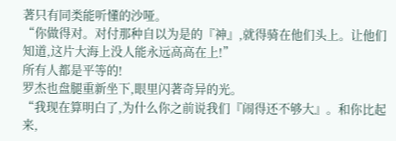著只有同类能听懂的沙哑。
“你做得对。对付那种自以为是的『神』,就得骑在他们头上。让他们知道,这片大海上没人能永远高高在上!”
所有人都是平等的!
罗杰也盘腿重新坐下,眼里闪著奇异的光。
“我现在算明白了,为什么你之前说我们『闹得还不够大』。和你比起来,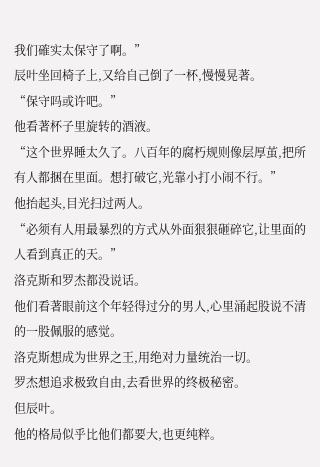我们確实太保守了啊。”
辰叶坐回椅子上,又给自己倒了一杯,慢慢晃著。
“保守吗或许吧。”
他看著杯子里旋转的酒液。
“这个世界睡太久了。八百年的腐朽规则像层厚茧,把所有人都捆在里面。想打破它,光靠小打小闹不行。”
他抬起头,目光扫过两人。
“必须有人用最暴烈的方式从外面狠狠砸碎它,让里面的人看到真正的天。”
洛克斯和罗杰都没说话。
他们看著眼前这个年轻得过分的男人,心里涌起股说不清的一股佩服的感觉。
洛克斯想成为世界之王,用绝对力量统治一切。
罗杰想追求极致自由,去看世界的终极秘密。
但辰叶。
他的格局似乎比他们都要大,也更纯粹。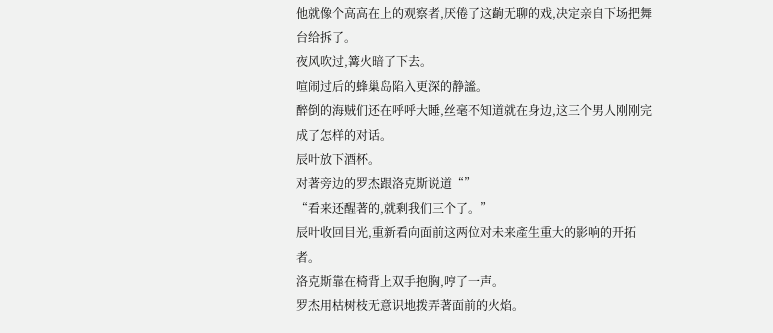他就像个高高在上的观察者,厌倦了这齣无聊的戏,决定亲自下场把舞台给拆了。
夜风吹过,篝火暗了下去。
喧闹过后的蜂巢岛陷入更深的静謐。
醉倒的海贼们还在呼呼大睡,丝毫不知道就在身边,这三个男人刚刚完成了怎样的对话。
辰叶放下酒杯。
对著旁边的罗杰跟洛克斯说道“”
“看来还醒著的,就剩我们三个了。”
辰叶收回目光,重新看向面前这两位对未来產生重大的影响的开拓者。
洛克斯靠在椅背上双手抱胸,哼了一声。
罗杰用枯树枝无意识地拨弄著面前的火焰。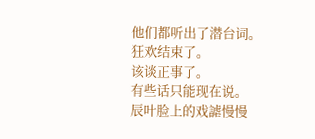他们都听出了潜台词。
狂欢结束了。
该谈正事了。
有些话只能现在说。
辰叶脸上的戏謔慢慢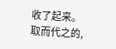收了起来。
取而代之的,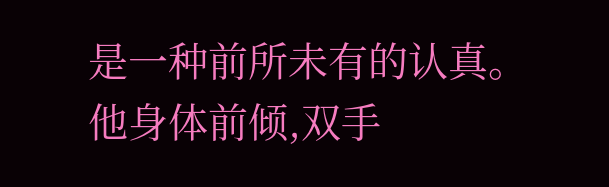是一种前所未有的认真。
他身体前倾,双手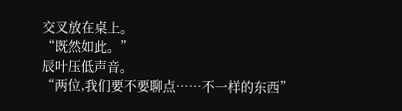交叉放在桌上。
“既然如此。”
辰叶压低声音。
“两位,我们要不要聊点……不一样的东西”